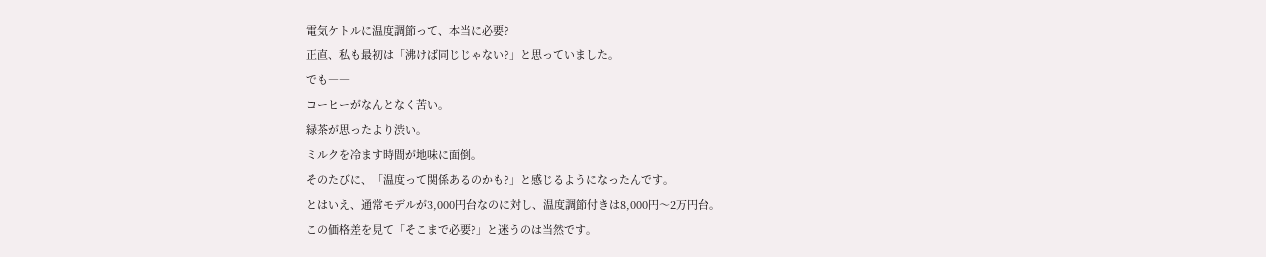電気ケトルに温度調節って、本当に必要?
正直、私も最初は「沸けば同じじゃない?」と思っていました。
でも――
コーヒーがなんとなく苦い。
緑茶が思ったより渋い。
ミルクを冷ます時間が地味に面倒。
そのたびに、「温度って関係あるのかも?」と感じるようになったんです。
とはいえ、通常モデルが3,000円台なのに対し、温度調節付きは8,000円〜2万円台。
この価格差を見て「そこまで必要?」と迷うのは当然です。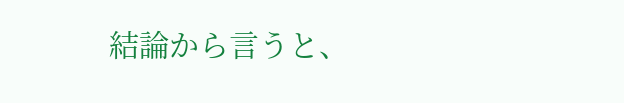結論から言うと、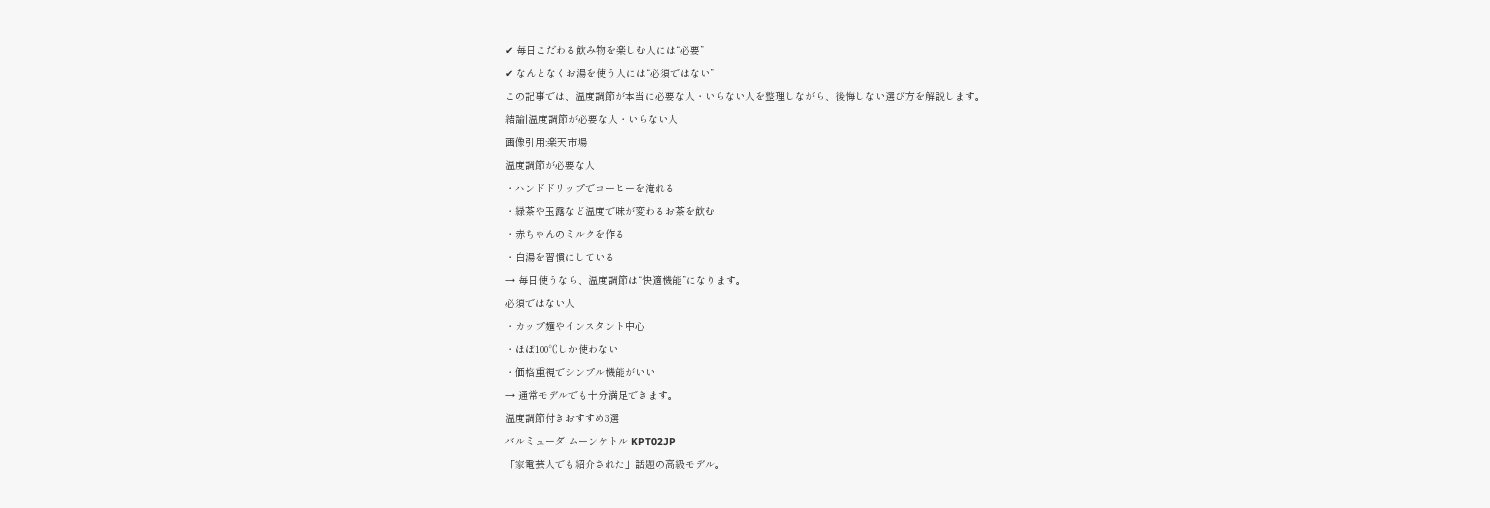✔ 毎日こだわる飲み物を楽しむ人には“必要”
✔ なんとなくお湯を使う人には“必須ではない”
この記事では、温度調節が本当に必要な人・いらない人を整理しながら、後悔しない選び方を解説します。
結論|温度調節が必要な人・いらない人
画像引用:楽天市場
温度調節が必要な人
・ハンドドリップでコーヒーを淹れる
・緑茶や玉露など温度で味が変わるお茶を飲む
・赤ちゃんのミルクを作る
・白湯を習慣にしている
→ 毎日使うなら、温度調節は“快適機能”になります。
必須ではない人
・カップ麺やインスタント中心
・ほぼ100℃しか使わない
・価格重視でシンプル機能がいい
→ 通常モデルでも十分満足できます。
温度調節付きおすすめ3選
バルミューダ ムーンケトル KPT02JP
「家電芸人でも紹介された」話題の高級モデル。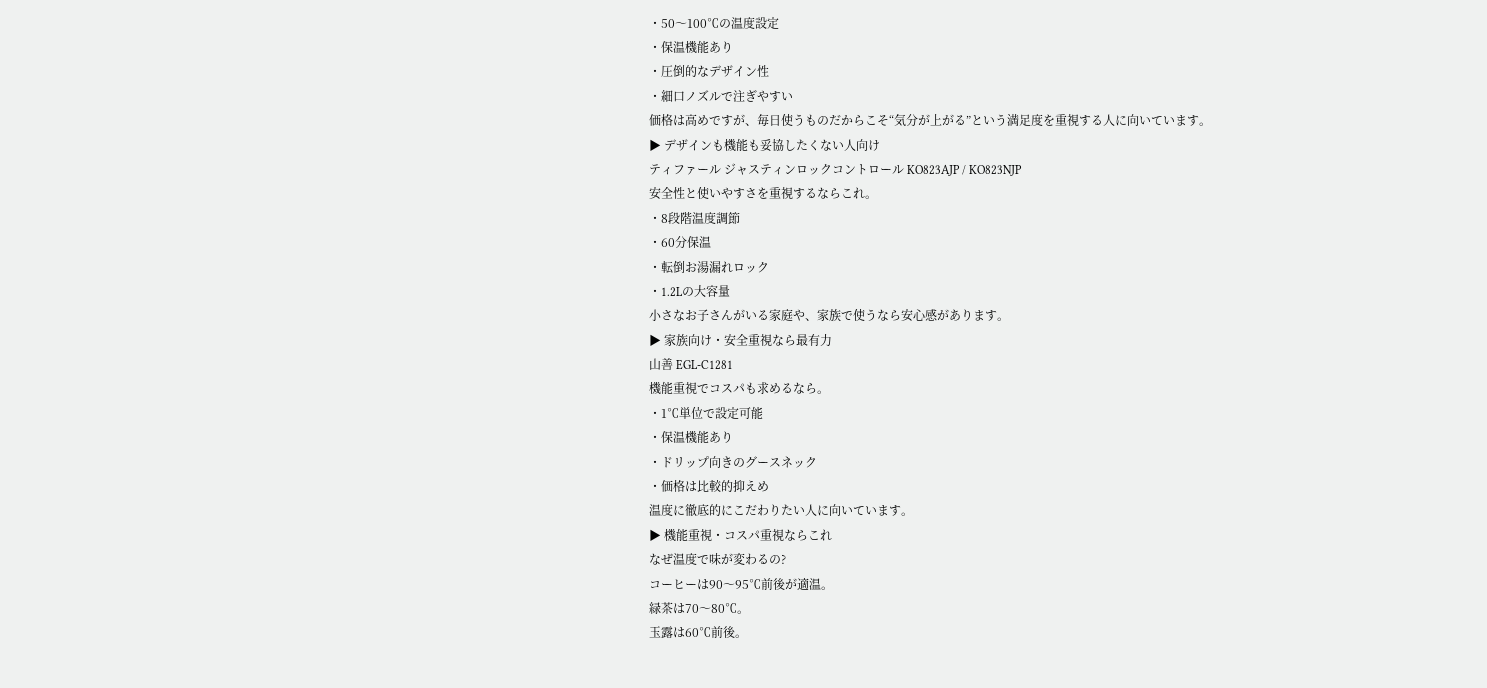・50〜100℃の温度設定
・保温機能あり
・圧倒的なデザイン性
・細口ノズルで注ぎやすい
価格は高めですが、毎日使うものだからこそ“気分が上がる”という満足度を重視する人に向いています。
▶ デザインも機能も妥協したくない人向け
ティファール ジャスティンロックコントロール KO823AJP / KO823NJP
安全性と使いやすさを重視するならこれ。
・8段階温度調節
・60分保温
・転倒お湯漏れロック
・1.2Lの大容量
小さなお子さんがいる家庭や、家族で使うなら安心感があります。
▶ 家族向け・安全重視なら最有力
山善 EGL-C1281
機能重視でコスパも求めるなら。
・1℃単位で設定可能
・保温機能あり
・ドリップ向きのグースネック
・価格は比較的抑えめ
温度に徹底的にこだわりたい人に向いています。
▶ 機能重視・コスパ重視ならこれ
なぜ温度で味が変わるの?
コーヒーは90〜95℃前後が適温。
緑茶は70〜80℃。
玉露は60℃前後。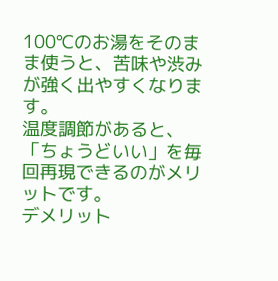100℃のお湯をそのまま使うと、苦味や渋みが強く出やすくなります。
温度調節があると、「ちょうどいい」を毎回再現できるのがメリットです。
デメリット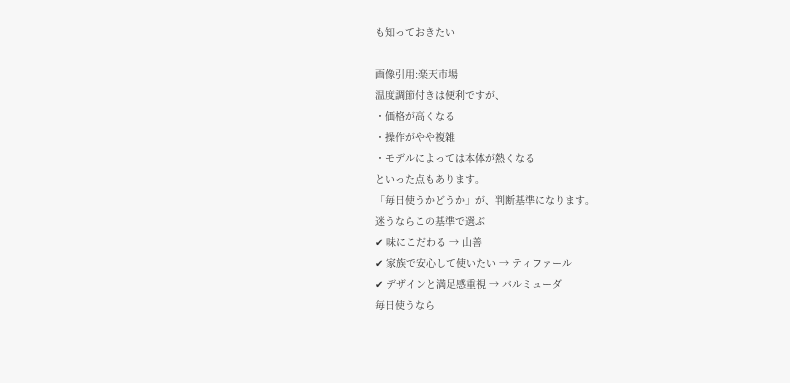も知っておきたい

画像引用:楽天市場
温度調節付きは便利ですが、
・価格が高くなる
・操作がやや複雑
・モデルによっては本体が熱くなる
といった点もあります。
「毎日使うかどうか」が、判断基準になります。
迷うならこの基準で選ぶ
✔ 味にこだわる → 山善
✔ 家族で安心して使いたい → ティファール
✔ デザインと満足感重視 → バルミューダ
毎日使うなら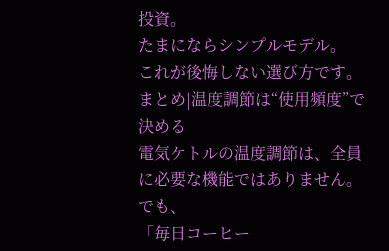投資。
たまにならシンプルモデル。
これが後悔しない選び方です。
まとめ|温度調節は“使用頻度”で決める
電気ケトルの温度調節は、全員に必要な機能ではありません。
でも、
「毎日コーヒー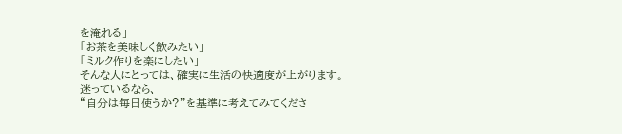を淹れる」
「お茶を美味しく飲みたい」
「ミルク作りを楽にしたい」
そんな人にとっては、確実に生活の快適度が上がります。
迷っているなら、
“自分は毎日使うか?”を基準に考えてみてくださ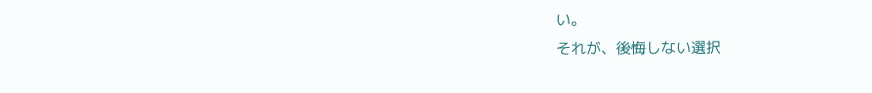い。
それが、後悔しない選択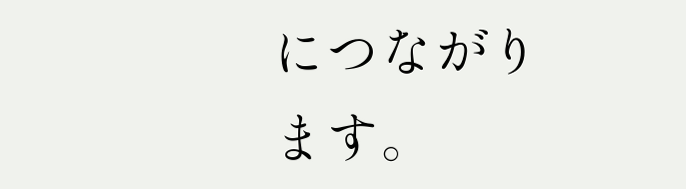につながります。